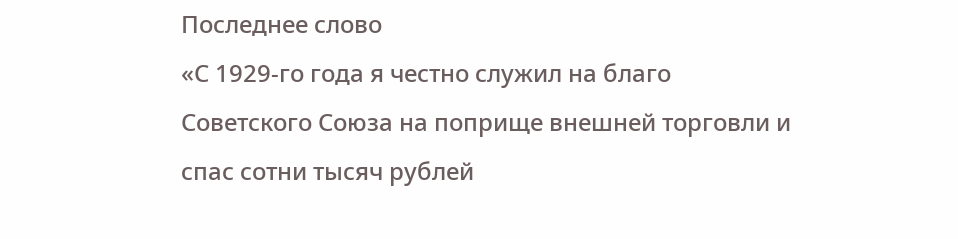Последнее слово
«С 1929-го года я честно служил на благо Советского Союза на поприще внешней торговли и спас сотни тысяч рублей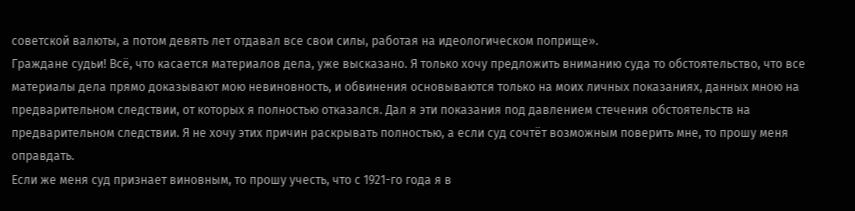советской валюты, а потом девять лет отдавал все свои силы, работая на идеологическом поприще».
Граждане судьи! Всё, что касается материалов дела, уже высказано. Я только хочу предложить вниманию суда то обстоятельство, что все материалы дела прямо доказывают мою невиновность, и обвинения основываются только на моих личных показаниях, данных мною на предварительном следствии, от которых я полностью отказался. Дал я эти показания под давлением стечения обстоятельств на предварительном следствии. Я не хочу этих причин раскрывать полностью, а если суд сочтёт возможным поверить мне, то прошу меня оправдать.
Если же меня суд признает виновным, то прошу учесть, что с 1921-го года я в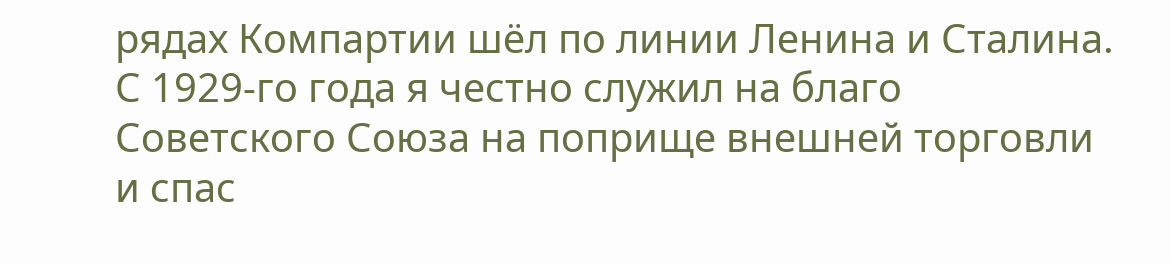рядах Компартии шёл по линии Ленина и Сталина.
С 1929-го года я честно служил на благо Советского Союза на поприще внешней торговли и спас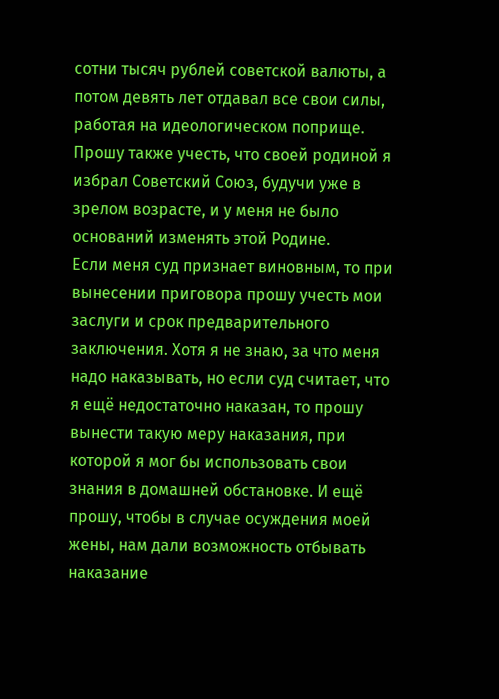сотни тысяч рублей советской валюты, а потом девять лет отдавал все свои силы, работая на идеологическом поприще.
Прошу также учесть, что своей родиной я избрал Советский Союз, будучи уже в зрелом возрасте, и у меня не было оснований изменять этой Родине.
Если меня суд признает виновным, то при вынесении приговора прошу учесть мои заслуги и срок предварительного заключения. Хотя я не знаю, за что меня надо наказывать, но если суд считает, что я ещё недостаточно наказан, то прошу вынести такую меру наказания, при которой я мог бы использовать свои знания в домашней обстановке. И ещё прошу, чтобы в случае осуждения моей жены, нам дали возможность отбывать наказание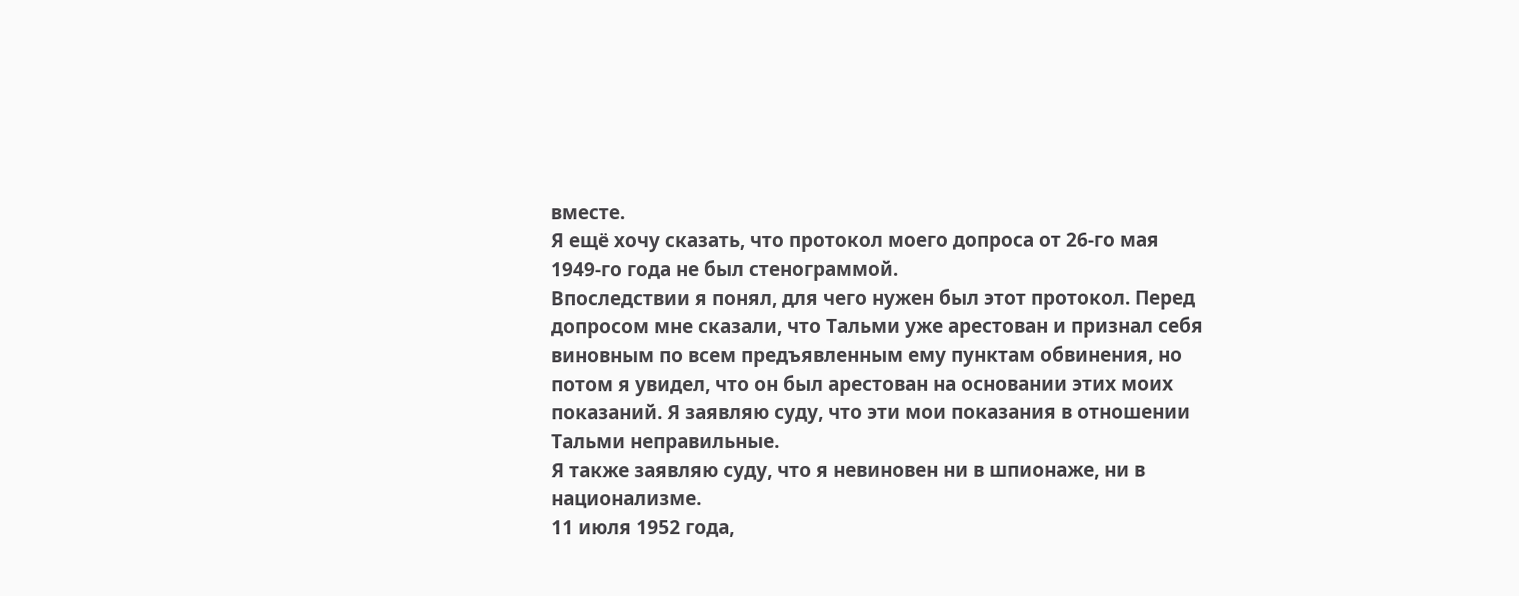вместе.
Я ещё хочу сказать, что протокол моего допроса от 26-го мая 1949-го года не был стенограммой.
Впоследствии я понял, для чего нужен был этот протокол. Перед допросом мне сказали, что Тальми уже арестован и признал себя виновным по всем предъявленным ему пунктам обвинения, но потом я увидел, что он был арестован на основании этих моих показаний. Я заявляю суду, что эти мои показания в отношении Тальми неправильные.
Я также заявляю суду, что я невиновен ни в шпионаже, ни в национализме.
11 июля 1952 года,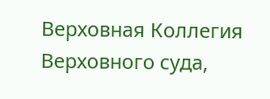Верховная Коллегия Верховного суда,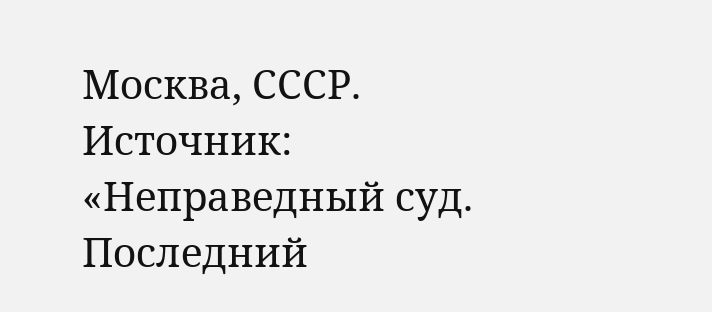Москва, СССР.
Источник: «Неправедный суд. Последний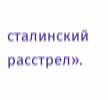сталинский расстрел».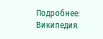Подробнее: Википедия.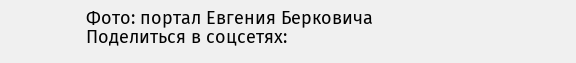Фото: портал Евгения Берковича
Поделиться в соцсетях: